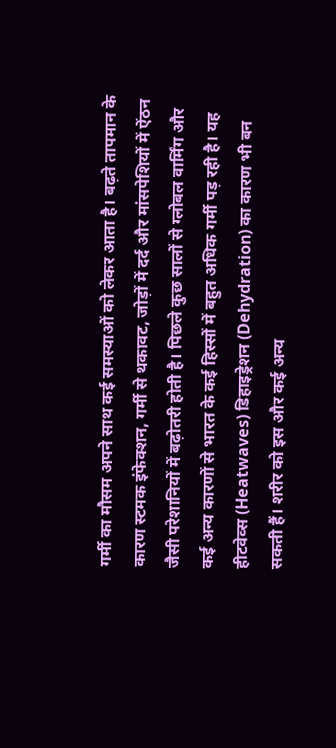गर्मी का मौसम अपने साथ कई समस्याओं को लेकर आता है। बढ़ते तापमान के कारण स्टमक इंफेक्शन, गर्मी से थकावट, जोड़ों में दर्द और मांसपेशियों में ऐंठन जैसी परेशानियों में बढ़ोतरी होती है। पिछले कुछ सालों से ग्लोबल वार्मिंग और कई अन्य कारणों से भारत के कई हिस्सों में बहुत अधिक गर्मी पड़ रही है। यह हीटवेव्स (Heatwaves) डिहाइड्रेशन (Dehydration) का कारण भी बन सकती हैं। शरीर को इस और कई अन्य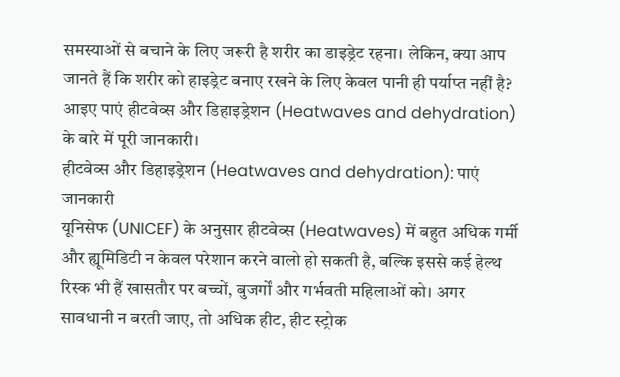समस्याओं से बचाने के लिए जरूरी है शरीर का डाइड्रेट रहना। लेकिन, क्या आप जानते हैं कि शरीर को हाइड्रेट बनाए रखने के लिए केवल पानी ही पर्याप्त नहीं है? आइए पाएं हीटवेव्स और डिहाइड्रेशन (Heatwaves and dehydration) के बारे में पूरी जानकारी।
हीटवेव्स और डिहाइड्रेशन (Heatwaves and dehydration): पाएं जानकारी
यूनिसेफ (UNICEF) के अनुसार हीटवेव्स (Heatwaves) में बहुत अधिक गर्मी और ह्यूमिडिटी न केवल परेशान करने वालो हो सकती है, बल्कि इससे कई हेल्थ रिस्क भी हैं खासतौर पर बच्चों, बुजर्गों और गर्भवती महिलाओं को। अगर सावधानी न बरती जाए, तो अधिक हीट, हीट स्ट्रोक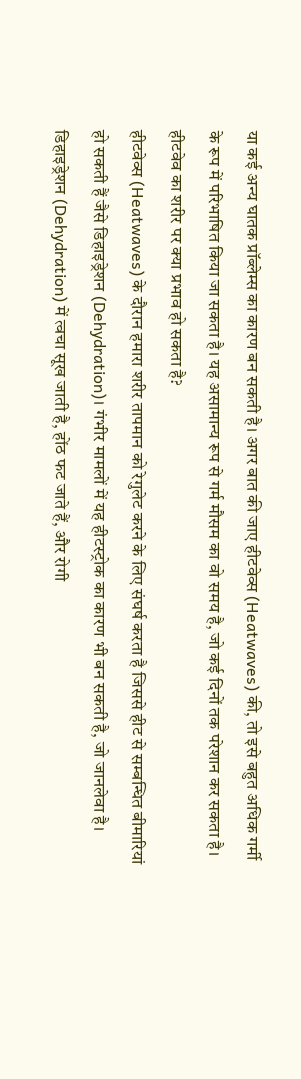या कई अन्य घातक प्रॉब्लेम्स का कारण बन सकती है। अगर बात की जाए हीटवेव्स (Heatwaves) की, तो इसे बहुत अधिक गर्मी के रूप में परिभाषित किया जा सकता है। यह असामान्य रूप से गर्म मौसम का वो समय है, जो कई दिनों तक परेशान कर सकता है।
हीटवेव का शरीर पर क्या प्रभाव हो सकता है?
हीटवेव्स (Heatwaves) के दौरान हमारा शरीर तापमान को रेगुलेट करने के लिए संघर्ष करता है जिससे हीट से सम्बन्धित बीमारियां हो सकती हैं जैसे डिहाइड्रेशन (Dehydration)। गंभीर मामलों में यह हीटस्ट्रोक का कारण भी बन सकती है, जो जानलेवा है। डिहाइड्रेशन (Dehydration) में त्वचा सूख जाती है, होंठ फट जाते हैं, और रोगी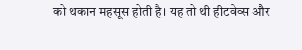को थकान महसूस होती है। यह तो थी हीटवेव्स और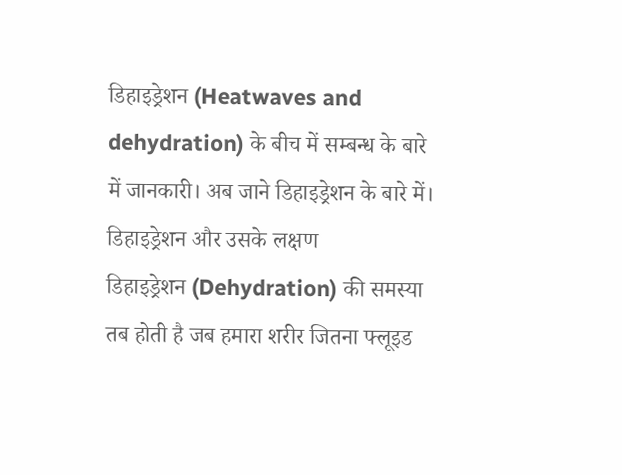डिहाइड्रेशन (Heatwaves and dehydration) के बीच में सम्बन्ध के बारे में जानकारी। अब जाने डिहाइड्रेशन के बारे में।
डिहाइड्रेशन और उसके लक्षण
डिहाइड्रेशन (Dehydration) की समस्या तब होती है जब हमारा शरीर जितना फ्लूइड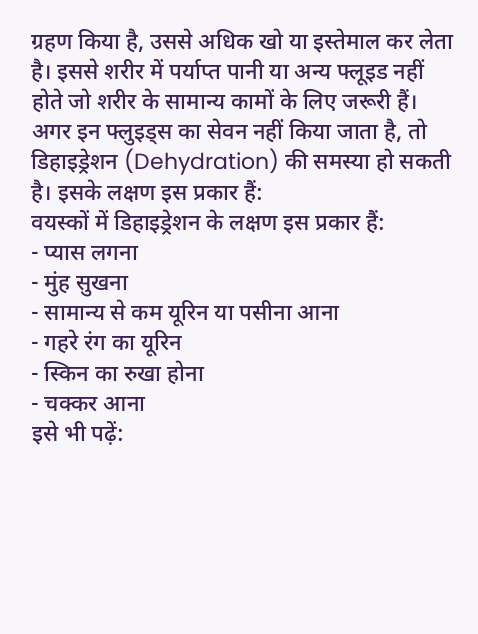ग्रहण किया है, उससे अधिक खो या इस्तेमाल कर लेता है। इससे शरीर में पर्याप्त पानी या अन्य फ्लूइड नहीं होते जो शरीर के सामान्य कामों के लिए जरूरी हैं। अगर इन फ्लुइड्स का सेवन नहीं किया जाता है, तो डिहाइड्रेशन (Dehydration) की समस्या हो सकती है। इसके लक्षण इस प्रकार हैं:
वयस्कों में डिहाइड्रेशन के लक्षण इस प्रकार हैं:
- प्यास लगना
- मुंह सुखना
- सामान्य से कम यूरिन या पसीना आना
- गहरे रंग का यूरिन
- स्किन का रुखा होना
- चक्कर आना
इसे भी पढ़ें: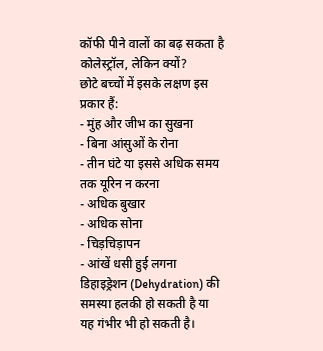कॉफी पीने वालों का बढ़ सकता है कोलेस्ट्रॉल, लेकिन क्यों?
छोटे बच्चों में इसके लक्षण इस प्रकार हैं:
- मुंह और जीभ का सुखना
- बिना आंसुओं के रोना
- तीन घंटे या इससे अधिक समय तक यूरिन न करना
- अधिक बुखार
- अधिक सोना
- चिड़चिड़ापन
- आंखें धसी हुई लगना
डिहाइड्रेशन (Dehydration) की समस्या हलकी हो सकती है या यह गंभीर भी हो सकती है।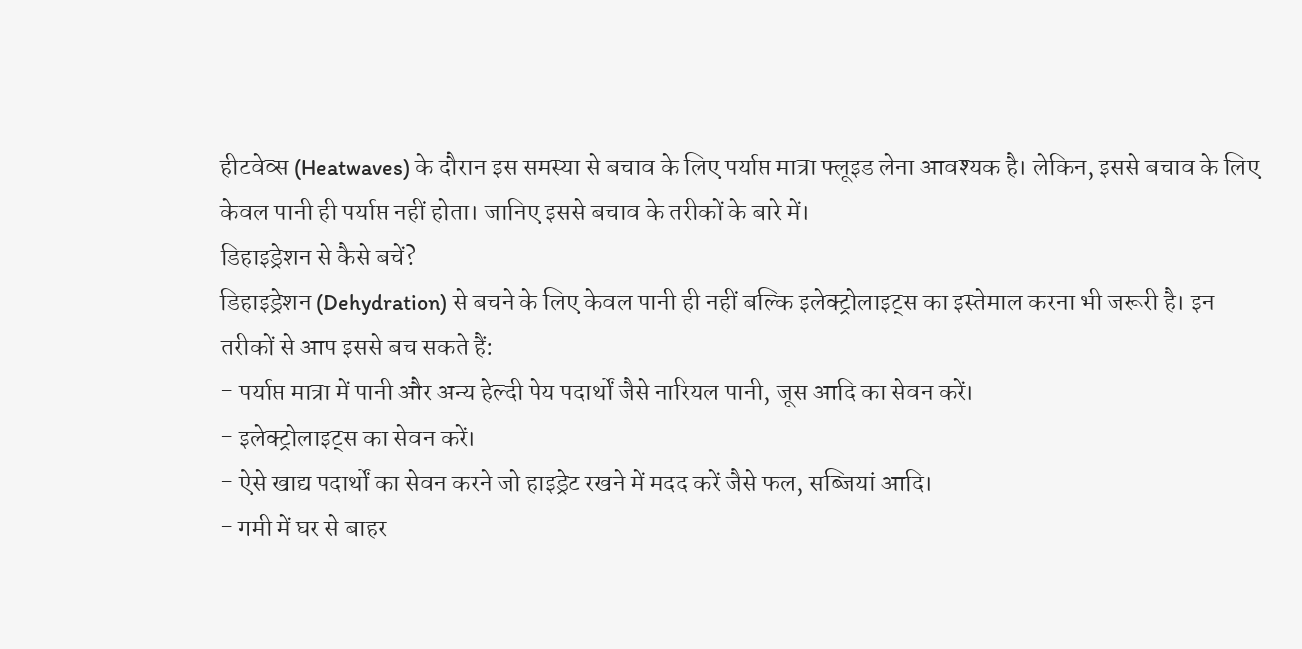हीटवेव्स (Heatwaves) के दौरान इस समस्या से बचाव के लिए पर्याप्त मात्रा फ्लूइड लेना आवश्यक है। लेकिन, इससे बचाव के लिए केवल पानी ही पर्याप्त नहीं होता। जानिए इससे बचाव के तरीकों के बारे में।
डिहाइड्रेशन से कैसे बचें?
डिहाइड्रेशन (Dehydration) से बचने के लिए केवल पानी ही नहीं बल्कि इलेक्ट्रोलाइट्स का इस्तेमाल करना भी जरूरी है। इन तरीकों से आप इससे बच सकते हैं:
- पर्याप्त मात्रा में पानी और अन्य हेल्दी पेय पदार्थों जैसे नारियल पानी, जूस आदि का सेवन करें।
- इलेक्ट्रोलाइट्स का सेवन करें।
- ऐसे खाद्य पदार्थों का सेवन करने जो हाइड्रेट रखने में मदद करें जैसे फल, सब्जियां आदि।
- गमी में घर से बाहर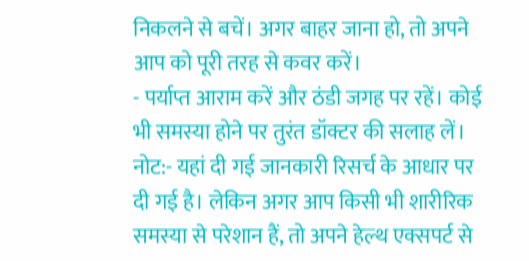निकलने से बचें। अगर बाहर जाना हो, तो अपने आप को पूरी तरह से कवर करें।
- पर्याप्त आराम करें और ठंडी जगह पर रहें। कोई भी समस्या होने पर तुरंत डॉक्टर की सलाह लें।
नोट:- यहां दी गई जानकारी रिसर्च के आधार पर दी गई है। लेकिन अगर आप किसी भी शारीरिक समस्या से परेशान हैं, तो अपने हेल्थ एक्सपर्ट से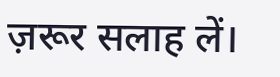ज़रूर सलाह लें।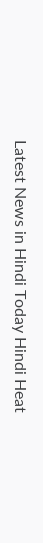Latest News in Hindi Today Hindi Heat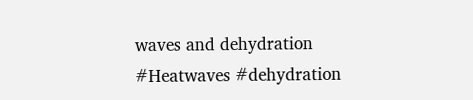waves and dehydration
#Heatwaves #dehydration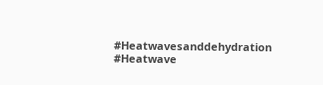#Heatwavesanddehydration #Heatwave